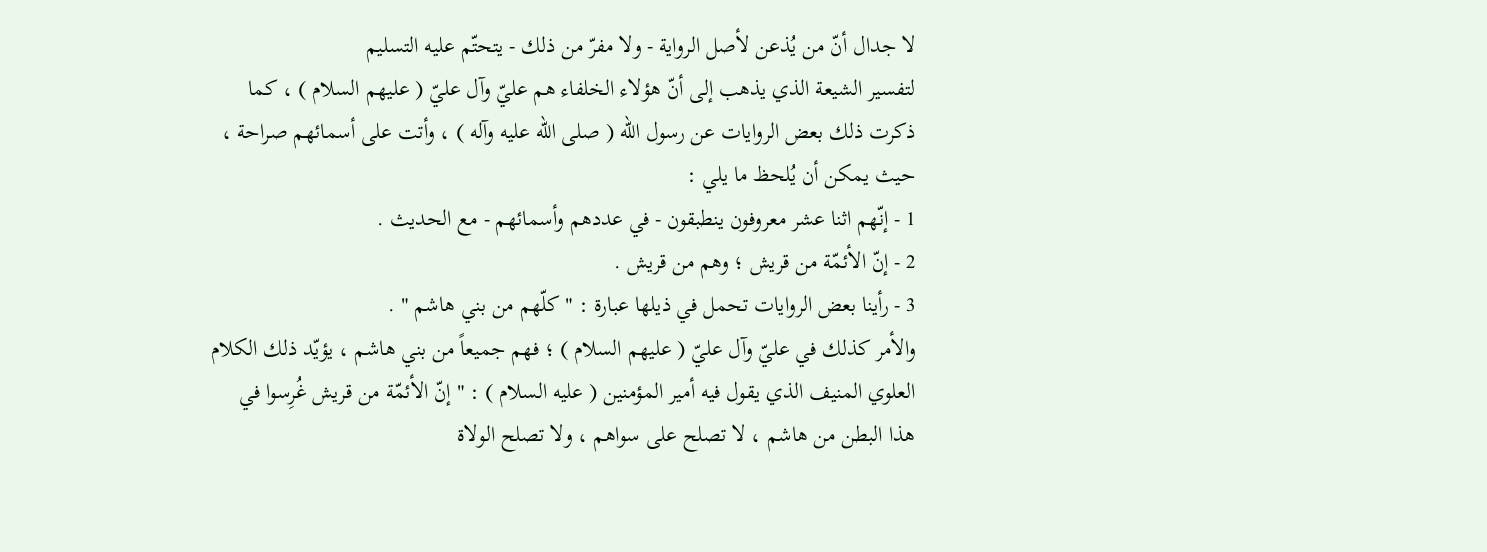لا جدال أنّ من يُذعن لأصل الرواية - ولا مفرّ من ذلك - يتحتّم عليه التسليم
لتفسير الشيعة الذي يذهب إلى أنّ هؤلاء الخلفاء هم عليّ وآل عليّ ( عليهم السلام ) ، كما
ذكرت ذلك بعض الروايات عن رسول الله ( صلى الله عليه وآله ) ، وأتت على أسمائهم صراحة ،
حيث يمكن أن يُلحظ ما يلي :
1 - إنّهم اثنا عشر معروفون ينطبقون - في عددهم وأسمائهم - مع الحديث .
2 - إنّ الأئمّة من قريش ؛ وهم من قريش .
3 - رأينا بعض الروايات تحمل في ذيلها عبارة : " كلّهم من بني هاشم " .
والأمر كذلك في عليّ وآل عليّ ( عليهم السلام ) ؛ فهم جميعاً من بني هاشم ، يؤيّد ذلك الكلام
العلوي المنيف الذي يقول فيه أمير المؤمنين ( عليه السلام ) : " إنّ الأئمّة من قريش غُرِسوا في
هذا البطن من هاشم ، لا تصلح على سواهم ، ولا تصلح الولاة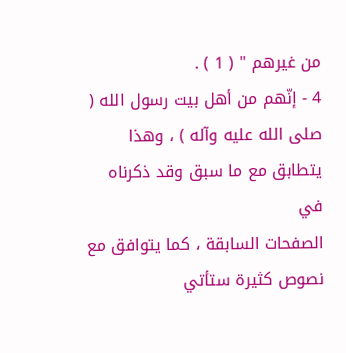من غيرهم " ( 1 ) .
4 - إنّهم من أهل بيت رسول الله ( صلى الله عليه وآله ) ، وهذا يتطابق مع ما سبق وقد ذكرناه في
الصفحات السابقة ، كما يتوافق مع نصوص كثيرة ستأتي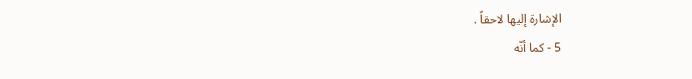الإشارة إليها لاحقاً .
5 - كما أنّه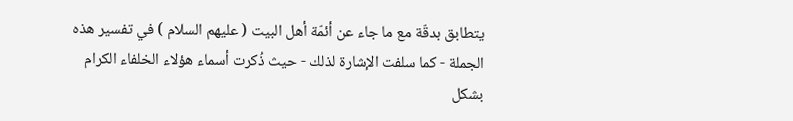يتطابق بدقّة مع ما جاء عن أئمّة أهل البيت ( عليهم السلام ) في تفسير هذه
الجملة - كما سلفت الإشارة لذلك - حيث ذُكرت أسماء هؤلاء الخلفاء الكرام
بشكل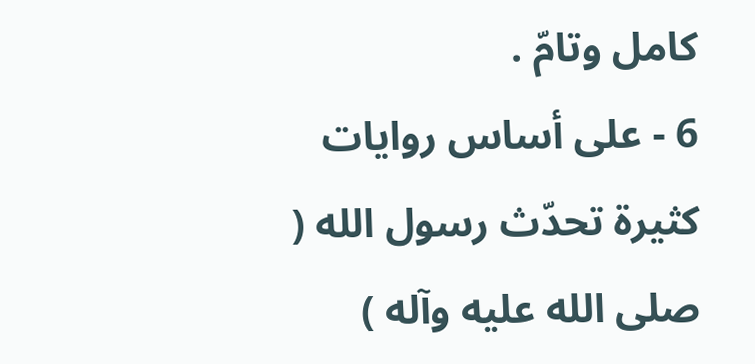كامل وتامّ .
6 - على أساس روايات كثيرة تحدّث رسول الله ( صلى الله عليه وآله )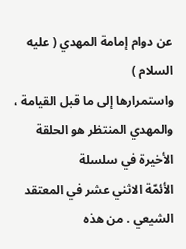عن دوام إمامة المهدي ( عليه السلام )
واستمرارها إلى ما قبل القيامة ، والمهدي المنتظر هو الحلقة الأخيرة في سلسلة
الأئمّة الاثني عشر في المعتقد الشيعي . من هذه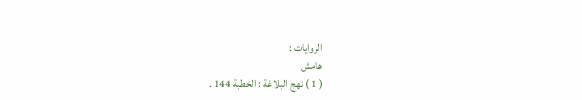الروايات :
هامش
( 1 ) نهج البلاغة : الخطبة 144 .